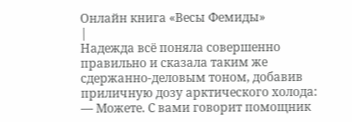Онлайн книга «Весы Фемиды»
|
Надежда всё поняла совершенно правильно и сказала таким же сдержанно-деловым тоном, добавив приличную дозу арктического холода: — Можете. С вами говорит помощник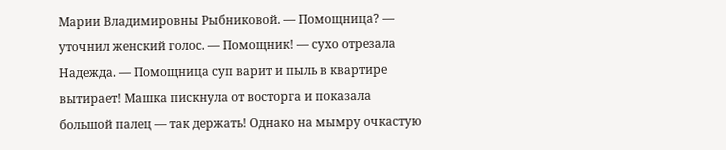Марии Владимировны Рыбниковой. — Помощница? — уточнил женский голос. — Помощник! — сухо отрезала Надежда. — Помощница суп варит и пыль в квартире вытирает! Машка пискнула от восторга и показала большой палец — так держать! Однако на мымру очкастую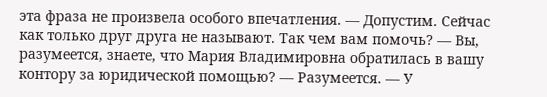эта фраза не произвела особого впечатления. — Допустим. Сейчас как только друг друга не называют. Так чем вам помочь? — Вы, разумеется, знаете, что Мария Владимировна обратилась в вашу контору за юридической помощью? — Разумеется. — У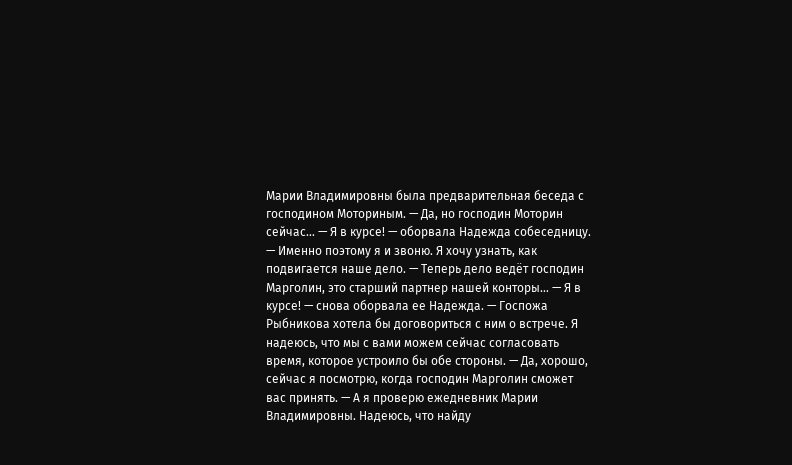Марии Владимировны была предварительная беседа с господином Моториным. — Да, но господин Моторин сейчас… — Я в курсе! — оборвала Надежда собеседницу. — Именно поэтому я и звоню. Я хочу узнать, как подвигается наше дело. — Теперь дело ведёт господин Марголин, это старший партнер нашей конторы… — Я в курсе! — снова оборвала ее Надежда. — Госпожа Рыбникова хотела бы договориться с ним о встрече. Я надеюсь, что мы с вами можем сейчас согласовать время, которое устроило бы обе стороны. — Да, хорошо, сейчас я посмотрю, когда господин Марголин сможет вас принять. — А я проверю ежедневник Марии Владимировны. Надеюсь, что найду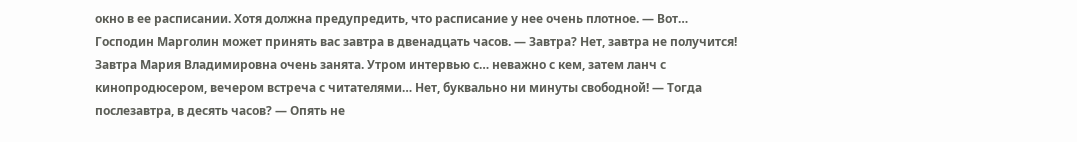окно в ее расписании. Хотя должна предупредить, что расписание у нее очень плотное. — Вот… Господин Марголин может принять вас завтра в двенадцать часов. — Завтра? Нет, завтра не получится! Завтра Мария Владимировна очень занята. Утром интервью с… неважно с кем, затем ланч с кинопродюсером, вечером встреча с читателями… Нет, буквально ни минуты свободной! — Тогда послезавтра, в десять часов? — Опять не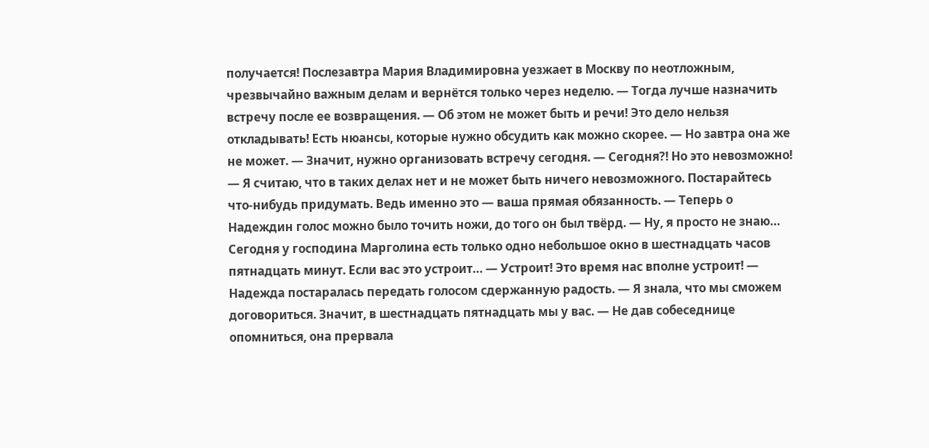получается! Послезавтра Мария Владимировна уезжает в Москву по неотложным, чрезвычайно важным делам и вернётся только через неделю. — Тогда лучше назначить встречу после ее возвращения. — Об этом не может быть и речи! Это дело нельзя откладывать! Есть нюансы, которые нужно обсудить как можно скорее. — Но завтра она же не может. — Значит, нужно организовать встречу сегодня. — Сегодня?! Но это невозможно! — Я считаю, что в таких делах нет и не может быть ничего невозможного. Постарайтесь что-нибудь придумать. Ведь именно это — ваша прямая обязанность. — Теперь о Надеждин голос можно было точить ножи, до того он был твёрд. — Ну, я просто не знаю… Сегодня у господина Марголина есть только одно небольшое окно в шестнадцать часов пятнадцать минут. Если вас это устроит… — Устроит! Это время нас вполне устроит! — Надежда постаралась передать голосом сдержанную радость. — Я знала, что мы сможем договориться. Значит, в шестнадцать пятнадцать мы у вас. — Не дав собеседнице опомниться, она прервала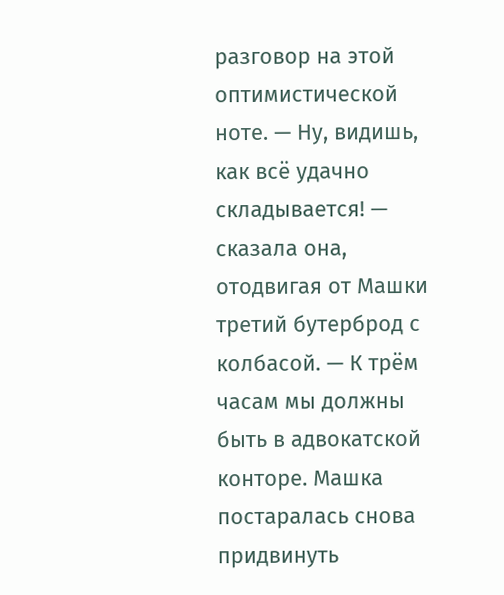разговор на этой оптимистической ноте. — Ну, видишь, как всё удачно складывается! — сказала она, отодвигая от Машки третий бутерброд с колбасой. — К трём часам мы должны быть в адвокатской конторе. Машка постаралась снова придвинуть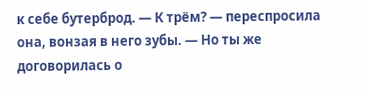к себе бутерброд. — К трём? — переспросила она, вонзая в него зубы. — Но ты же договорилась о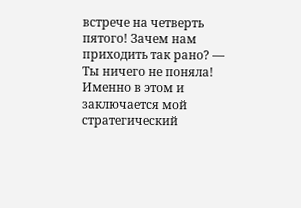встрече на четверть пятого! Зачем нам приходить так рано? — Ты ничего не поняла! Именно в этом и заключается мой стратегический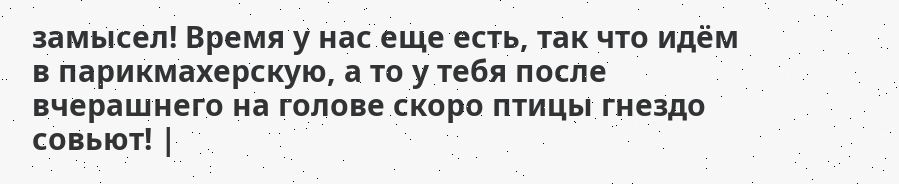замысел! Время у нас еще есть, так что идём в парикмахерскую, а то у тебя после вчерашнего на голове скоро птицы гнездо совьют! |